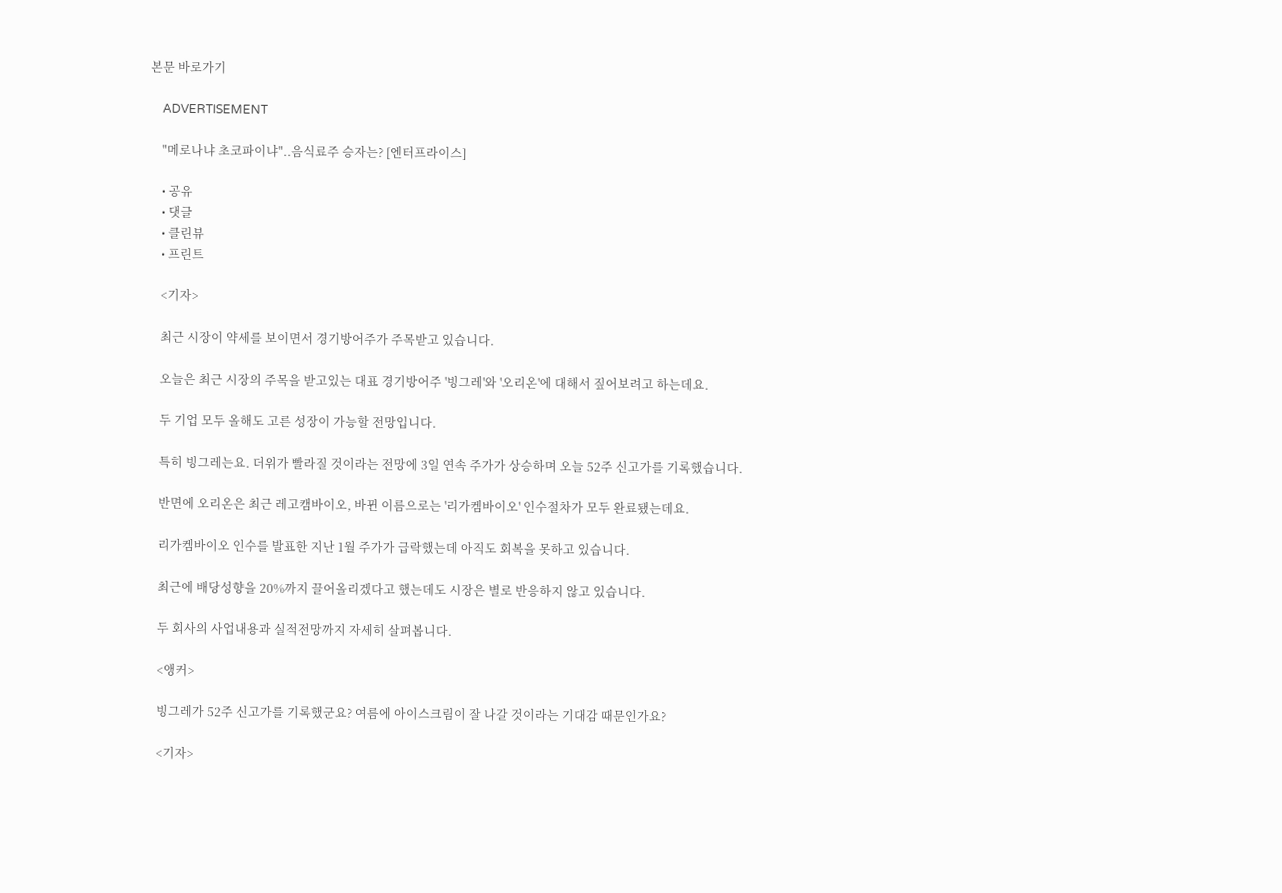본문 바로가기

    ADVERTISEMENT

    "메로나냐 초코파이냐"..음식료주 승자는? [엔터프라이스]

    • 공유
    • 댓글
    • 클린뷰
    • 프린트

    <기자>

    최근 시장이 약세를 보이면서 경기방어주가 주목받고 있습니다.

    오늘은 최근 시장의 주목을 받고있는 대표 경기방어주 '빙그레'와 '오리온'에 대해서 짚어보려고 하는데요.

    두 기업 모두 올해도 고른 성장이 가능할 전망입니다.

    특히 빙그레는요. 더위가 빨라질 것이라는 전망에 3일 연속 주가가 상승하며 오늘 52주 신고가를 기록했습니다.

    반면에 오리온은 최근 레고캠바이오, 바뀐 이름으로는 '리가켐바이오' 인수절차가 모두 완료됐는데요.

    리가켐바이오 인수를 발표한 지난 1월 주가가 급락했는데 아직도 회복을 못하고 있습니다.

    최근에 배당성향을 20%까지 끌어올리겠다고 했는데도 시장은 별로 반응하지 않고 있습니다.

    두 회사의 사업내용과 실적전망까지 자세히 살펴봅니다.

    <앵커>

    빙그레가 52주 신고가를 기록했군요? 여름에 아이스크림이 잘 나갈 것이라는 기대감 때문인가요?

    <기자>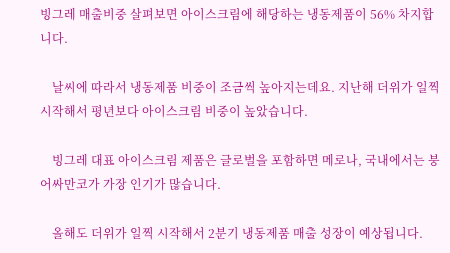빙그레 매출비중 살펴보면 아이스크림에 해당하는 냉동제품이 56% 차지합니다.

    날씨에 따라서 냉동제품 비중이 조금씩 높아지는데요. 지난해 더위가 일찍 시작해서 평년보다 아이스크림 비중이 높았습니다.

    빙그레 대표 아이스크림 제품은 글로벌을 포함하면 메로나, 국내에서는 붕어싸만코가 가장 인기가 많습니다.

    올해도 더위가 일찍 시작해서 2분기 냉동제품 매출 성장이 예상됩니다.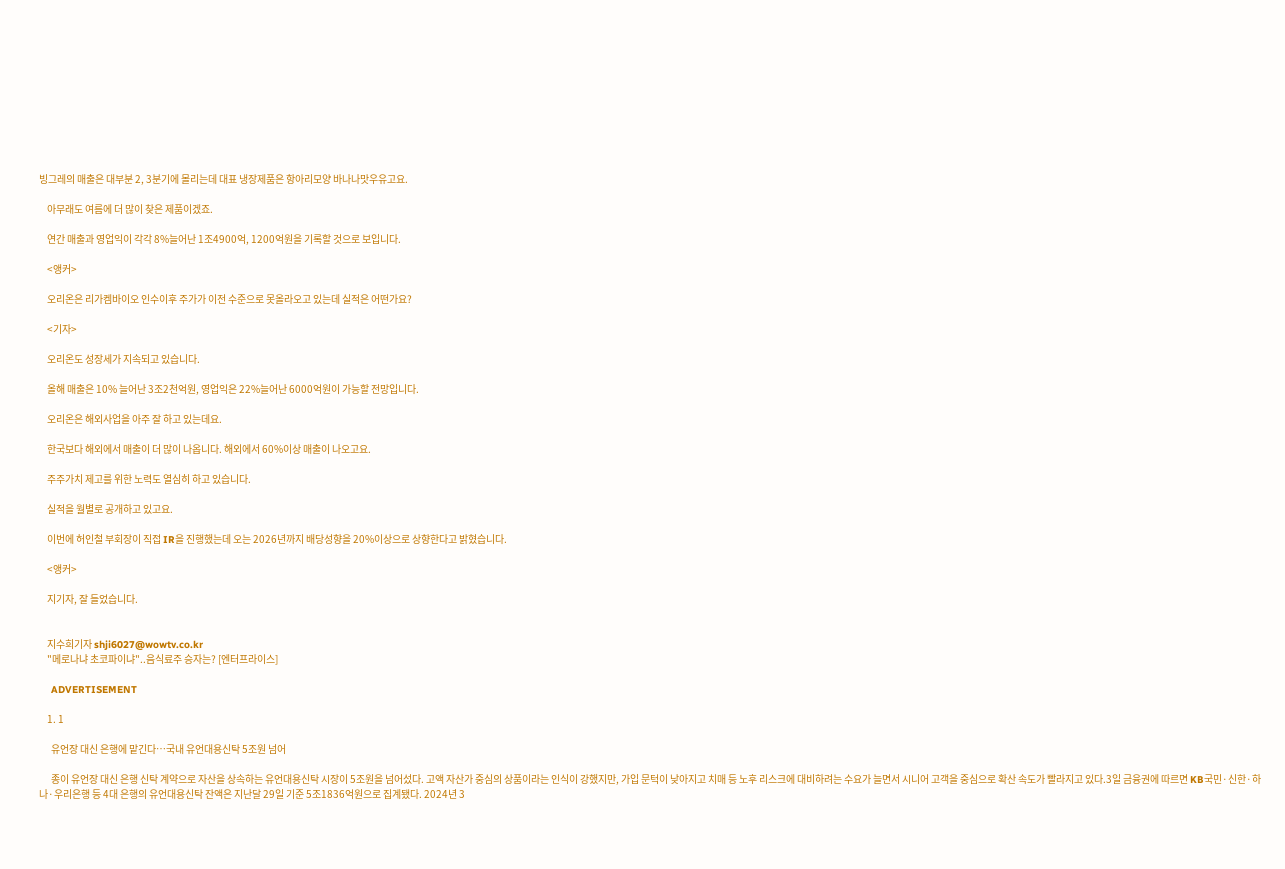빙그레의 매출은 대부분 2, 3분기에 몰리는데 대표 냉장제품은 항아리모양 바나나맛우유고요.

    아무래도 여름에 더 많이 찾은 제품이겠죠.

    연간 매출과 영업익이 각각 8%늘어난 1조4900억, 1200억원을 기록할 것으로 보입니다.

    <앵커>

    오리온은 리가켐바이오 인수이후 주가가 이전 수준으로 못올라오고 있는데 실적은 어떤가요?

    <기자>

    오리온도 성장세가 지속되고 있습니다.

    올해 매출은 10% 늘어난 3조2천억원, 영업익은 22%늘어난 6000억원이 가능할 전망입니다.

    오리온은 해외사업을 아주 잘 하고 있는데요.

    한국보다 해외에서 매출이 더 많이 나옵니다. 해외에서 60%이상 매출이 나오고요.

    주주가치 제고를 위한 노력도 열심히 하고 있습니다.

    실적을 월별로 공개하고 있고요.

    이번에 허인철 부회장이 직접 IR을 진행했는데 오는 2026년까지 배당성향을 20%이상으로 상향한다고 밝혔습니다.

    <앵커>

    지기자, 잘 들었습니다.


    지수희기자 shji6027@wowtv.co.kr
    "메로나냐 초코파이냐"..음식료주 승자는? [엔터프라이스]

    ADVERTISEMENT

    1. 1

      유언장 대신 은행에 맡긴다…국내 유언대용신탁 5조원 넘어

      종이 유언장 대신 은행 신탁 계약으로 자산을 상속하는 유언대용신탁 시장이 5조원을 넘어섰다. 고액 자산가 중심의 상품이라는 인식이 강했지만, 가입 문턱이 낮아지고 치매 등 노후 리스크에 대비하려는 수요가 늘면서 시니어 고객을 중심으로 확산 속도가 빨라지고 있다.3일 금융권에 따르면 KB국민·신한·하나·우리은행 등 4대 은행의 유언대용신탁 잔액은 지난달 29일 기준 5조1836억원으로 집계됐다. 2024년 3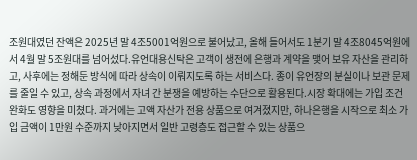조원대였던 잔액은 2025년 말 4조5001억원으로 불어났고, 올해 들어서도 1분기 말 4조8045억원에서 4월 말 5조원대를 넘어섰다.유언대용신탁은 고객이 생전에 은행과 계약을 맺어 보유 자산을 관리하고, 사후에는 정해둔 방식에 따라 상속이 이뤄지도록 하는 서비스다. 종이 유언장의 분실이나 보관 문제를 줄일 수 있고, 상속 과정에서 자녀 간 분쟁을 예방하는 수단으로 활용된다.시장 확대에는 가입 조건 완화도 영향을 미쳤다. 과거에는 고액 자산가 전용 상품으로 여겨졌지만, 하나은행을 시작으로 최소 가입 금액이 1만원 수준까지 낮아지면서 일반 고령층도 접근할 수 있는 상품으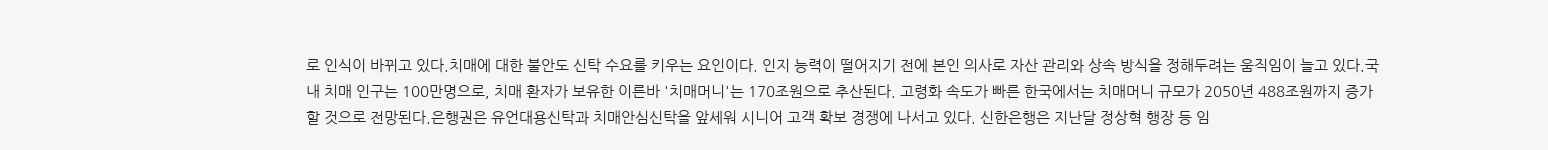로 인식이 바뀌고 있다.치매에 대한 불안도 신탁 수요를 키우는 요인이다. 인지 능력이 떨어지기 전에 본인 의사로 자산 관리와 상속 방식을 정해두려는 움직임이 늘고 있다.국내 치매 인구는 100만명으로, 치매 환자가 보유한 이른바 '치매머니'는 170조원으로 추산된다. 고령화 속도가 빠른 한국에서는 치매머니 규모가 2050년 488조원까지 증가할 것으로 전망된다.은행권은 유언대용신탁과 치매안심신탁을 앞세워 시니어 고객 확보 경쟁에 나서고 있다. 신한은행은 지난달 정상혁 행장 등 임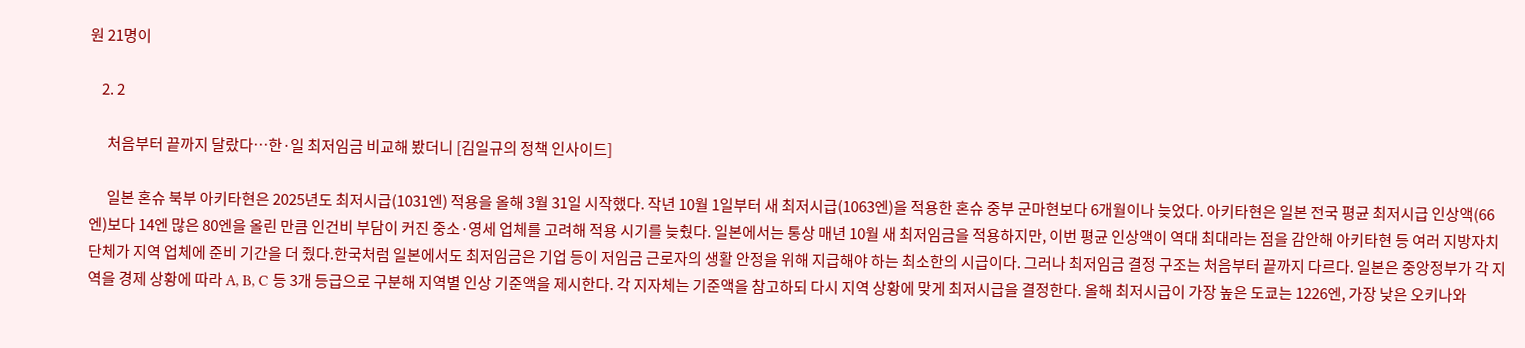원 21명이

    2. 2

      처음부터 끝까지 달랐다…한·일 최저임금 비교해 봤더니 [김일규의 정책 인사이드]

      일본 혼슈 북부 아키타현은 2025년도 최저시급(1031엔) 적용을 올해 3월 31일 시작했다. 작년 10월 1일부터 새 최저시급(1063엔)을 적용한 혼슈 중부 군마현보다 6개월이나 늦었다. 아키타현은 일본 전국 평균 최저시급 인상액(66엔)보다 14엔 많은 80엔을 올린 만큼 인건비 부담이 커진 중소·영세 업체를 고려해 적용 시기를 늦췄다. 일본에서는 통상 매년 10월 새 최저임금을 적용하지만, 이번 평균 인상액이 역대 최대라는 점을 감안해 아키타현 등 여러 지방자치단체가 지역 업체에 준비 기간을 더 줬다.한국처럼 일본에서도 최저임금은 기업 등이 저임금 근로자의 생활 안정을 위해 지급해야 하는 최소한의 시급이다. 그러나 최저임금 결정 구조는 처음부터 끝까지 다르다. 일본은 중앙정부가 각 지역을 경제 상황에 따라 A, B, C 등 3개 등급으로 구분해 지역별 인상 기준액을 제시한다. 각 지자체는 기준액을 참고하되 다시 지역 상황에 맞게 최저시급을 결정한다. 올해 최저시급이 가장 높은 도쿄는 1226엔, 가장 낮은 오키나와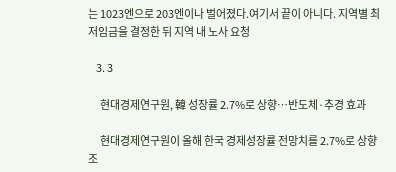는 1023엔으로 203엔이나 벌어졌다.여기서 끝이 아니다. 지역별 최저임금을 결정한 뒤 지역 내 노사 요청

    3. 3

      현대경제연구원, 韓 성장률 2.7%로 상향…반도체·추경 효과

      현대경제연구원이 올해 한국 경제성장률 전망치를 2.7%로 상향 조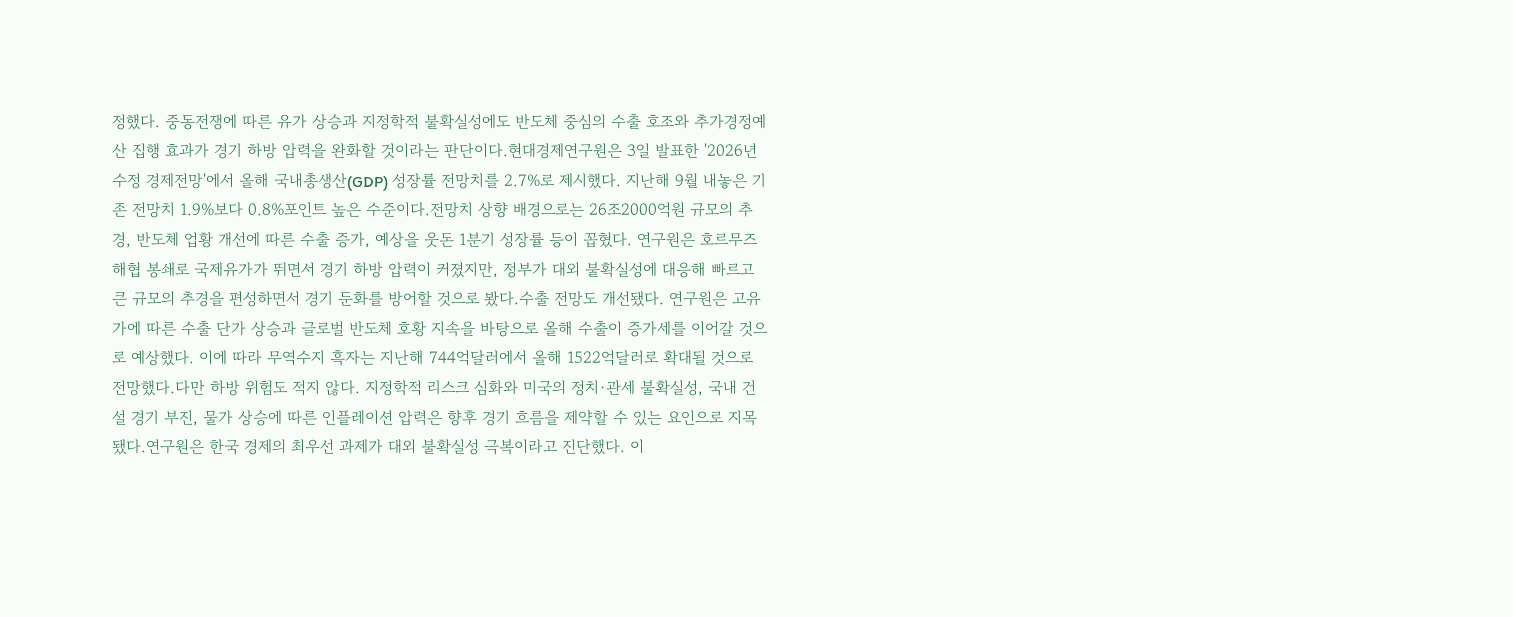정했다. 중동전쟁에 따른 유가 상승과 지정학적 불확실성에도 반도체 중심의 수출 호조와 추가경정예산 집행 효과가 경기 하방 압력을 완화할 것이라는 판단이다.현대경제연구원은 3일 발표한 '2026년 수정 경제전망'에서 올해 국내총생산(GDP) 성장률 전망치를 2.7%로 제시했다. 지난해 9월 내놓은 기존 전망치 1.9%보다 0.8%포인트 높은 수준이다.전망치 상향 배경으로는 26조2000억원 규모의 추경, 반도체 업황 개선에 따른 수출 증가, 예상을 웃돈 1분기 성장률 등이 꼽혔다. 연구원은 호르무즈 해협 봉쇄로 국제유가가 뛰면서 경기 하방 압력이 커졌지만, 정부가 대외 불확실성에 대응해 빠르고 큰 규모의 추경을 편성하면서 경기 둔화를 방어할 것으로 봤다.수출 전망도 개선됐다. 연구원은 고유가에 따른 수출 단가 상승과 글로벌 반도체 호황 지속을 바탕으로 올해 수출이 증가세를 이어갈 것으로 예상했다. 이에 따라 무역수지 흑자는 지난해 744억달러에서 올해 1522억달러로 확대될 것으로 전망했다.다만 하방 위험도 적지 않다. 지정학적 리스크 심화와 미국의 정치·관세 불확실성, 국내 건설 경기 부진, 물가 상승에 따른 인플레이션 압력은 향후 경기 흐름을 제약할 수 있는 요인으로 지목됐다.연구원은 한국 경제의 최우선 과제가 대외 불확실성 극복이라고 진단했다. 이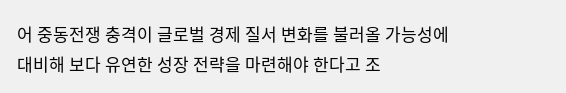어 중동전쟁 충격이 글로벌 경제 질서 변화를 불러올 가능성에 대비해 보다 유연한 성장 전략을 마련해야 한다고 조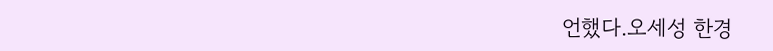언했다.오세성 한경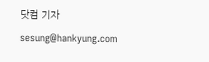닷컴 기자 sesung@hankyung.com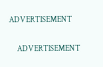ADVERTISEMENT

    ADVERTISEMENT